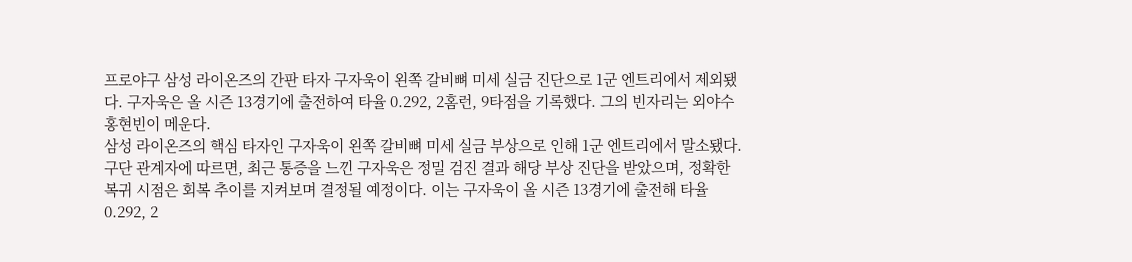프로야구 삼성 라이온즈의 간판 타자 구자욱이 왼쪽 갈비뼈 미세 실금 진단으로 1군 엔트리에서 제외됐다. 구자욱은 올 시즌 13경기에 출전하여 타율 0.292, 2홈런, 9타점을 기록했다. 그의 빈자리는 외야수 홍현빈이 메운다.
삼성 라이온즈의 핵심 타자인 구자욱이 왼쪽 갈비뼈 미세 실금 부상으로 인해 1군 엔트리에서 말소됐다. 구단 관계자에 따르면, 최근 통증을 느낀 구자욱은 정밀 검진 결과 해당 부상 진단을 받았으며, 정확한 복귀 시점은 회복 추이를 지켜보며 결정될 예정이다. 이는 구자욱이 올 시즌 13경기에 출전해 타율 0.292, 2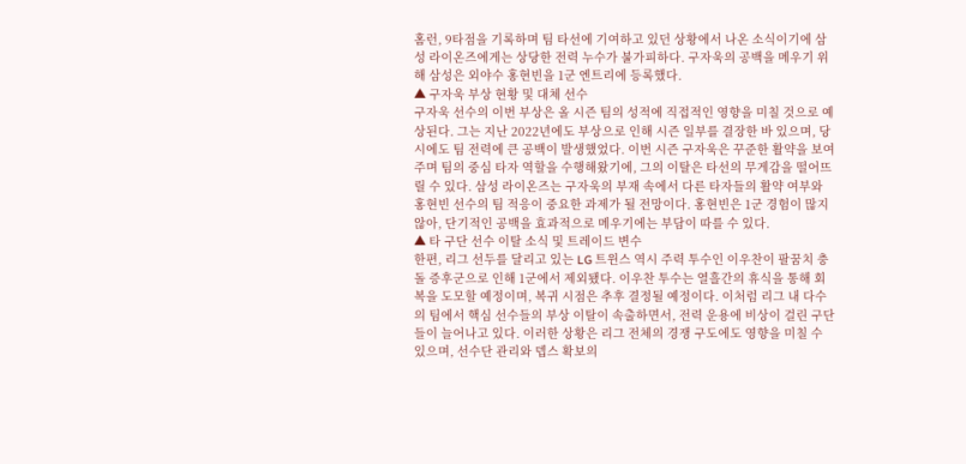홈런, 9타점을 기록하며 팀 타선에 기여하고 있던 상황에서 나온 소식이기에 삼성 라이온즈에게는 상당한 전력 누수가 불가피하다. 구자욱의 공백을 메우기 위해 삼성은 외야수 홍현빈을 1군 엔트리에 등록했다.
▲ 구자욱 부상 현황 및 대체 선수
구자욱 선수의 이번 부상은 올 시즌 팀의 성적에 직접적인 영향을 미칠 것으로 예상된다. 그는 지난 2022년에도 부상으로 인해 시즌 일부를 결장한 바 있으며, 당시에도 팀 전력에 큰 공백이 발생했었다. 이번 시즌 구자욱은 꾸준한 활약을 보여주며 팀의 중심 타자 역할을 수행해왔기에, 그의 이탈은 타선의 무게감을 떨어뜨릴 수 있다. 삼성 라이온즈는 구자욱의 부재 속에서 다른 타자들의 활약 여부와 홍현빈 선수의 팀 적응이 중요한 과제가 될 전망이다. 홍현빈은 1군 경험이 많지 않아, 단기적인 공백을 효과적으로 메우기에는 부담이 따를 수 있다.
▲ 타 구단 선수 이탈 소식 및 트레이드 변수
한편, 리그 선두를 달리고 있는 LG 트윈스 역시 주력 투수인 이우찬이 팔꿈치 충돌 증후군으로 인해 1군에서 제외됐다. 이우찬 투수는 열흘간의 휴식을 통해 회복을 도모할 예정이며, 복귀 시점은 추후 결정될 예정이다. 이처럼 리그 내 다수의 팀에서 핵심 선수들의 부상 이탈이 속출하면서, 전력 운용에 비상이 걸린 구단들이 늘어나고 있다. 이러한 상황은 리그 전체의 경쟁 구도에도 영향을 미칠 수 있으며, 선수단 관리와 뎁스 확보의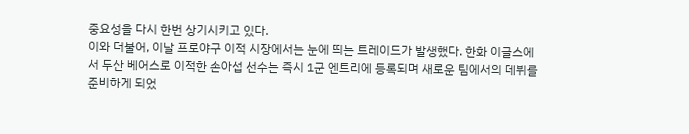중요성을 다시 한번 상기시키고 있다.
이와 더불어, 이날 프로야구 이적 시장에서는 눈에 띄는 트레이드가 발생했다. 한화 이글스에서 두산 베어스로 이적한 손아섭 선수는 즉시 1군 엔트리에 등록되며 새로운 팀에서의 데뷔를 준비하게 되었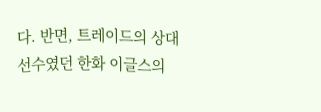다. 반면, 트레이드의 상대 선수였던 한화 이글스의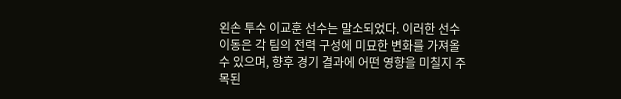왼손 투수 이교훈 선수는 말소되었다. 이러한 선수 이동은 각 팀의 전력 구성에 미묘한 변화를 가져올 수 있으며, 향후 경기 결과에 어떤 영향을 미칠지 주목된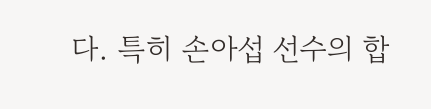다. 특히 손아섭 선수의 합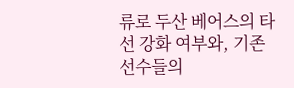류로 두산 베어스의 타선 강화 여부와, 기존 선수들의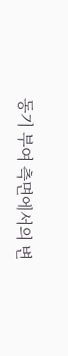동기 부여 측면에서의 변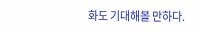화도 기대해볼 만하다.